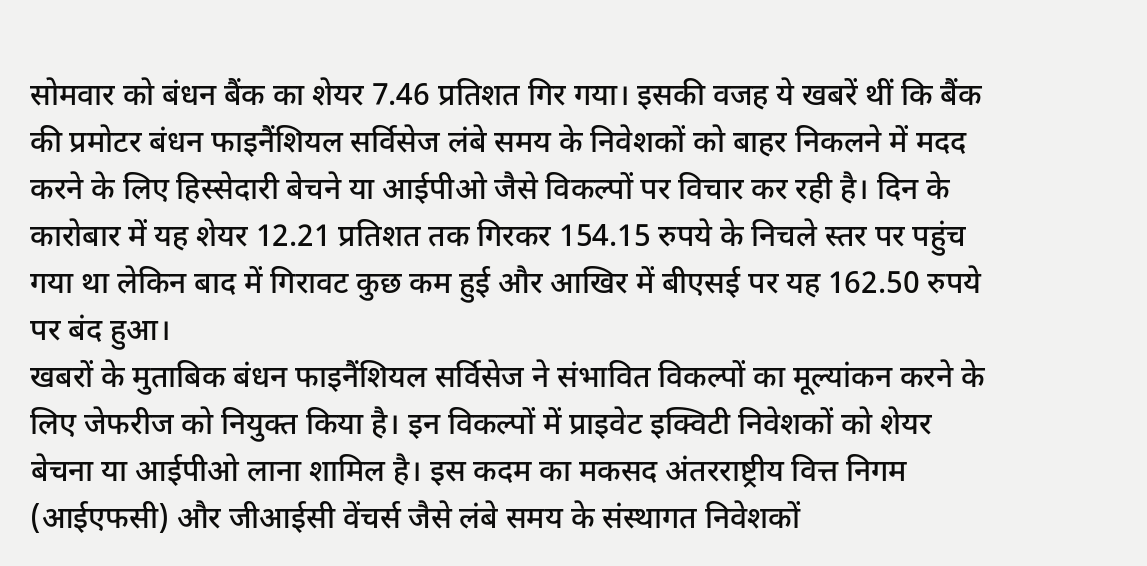सोमवार को बंधन बैंक का शेयर 7.46 प्रतिशत गिर गया। इसकी वजह ये खबरें थीं कि बैंक की प्रमोटर बंधन फाइनैंशियल सर्विसेज लंबे समय के निवेशकों को बाहर निकलने में मदद करने के लिए हिस्सेदारी बेचने या आईपीओ जैसे विकल्पों पर विचार कर रही है। दिन के कारोबार में यह शेयर 12.21 प्रतिशत तक गिरकर 154.15 रुपये के निचले स्तर पर पहुंच गया था लेकिन बाद में गिरावट कुछ कम हुई और आखिर में बीएसई पर यह 162.50 रुपये पर बंद हुआ।
खबरों के मुताबिक बंधन फाइनैंशियल सर्विसेज ने संभावित विकल्पों का मूल्यांकन करने के लिए जेफरीज को नियुक्त किया है। इन विकल्पों में प्राइवेट इक्विटी निवेशकों को शेयर बेचना या आईपीओ लाना शामिल है। इस कदम का मकसद अंतरराष्ट्रीय वित्त निगम (आईएफसी) और जीआईसी वेंचर्स जैसे लंबे समय के संस्थागत निवेशकों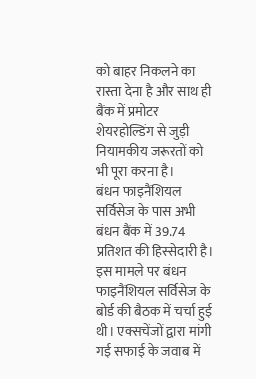को बाहर निकलने का रास्ता देना है और साथ ही बैंक में प्रमोटर शेयरहोल्डिंग से जुड़ी नियामकीय जरूरतों को भी पूरा करना है।
बंधन फाइनैंशियल सर्विसेज के पास अभी बंधन बैंक में 39.74 प्रतिशत की हिस्सेदारी है। इस मामले पर बंधन फाइनैंशियल सर्विसेज के बोर्ड की बैठक में चर्चा हुई थी। एक्सचेंजों द्वारा मांगी गई सफाई के जवाब में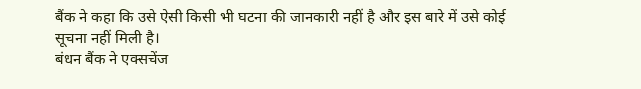बैंक ने कहा कि उसे ऐसी किसी भी घटना की जानकारी नहीं है और इस बारे में उसे कोई सूचना नहीं मिली है।
बंधन बैंक ने एक्सचेंज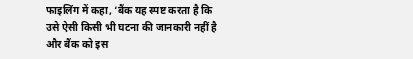फाइलिंग में कहा, ‘बैंक यह स्पष्ट करता है कि उसे ऐसी किसी भी घटना की जानकारी नहीं है और बैंक को इस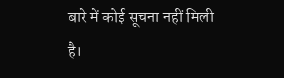बारे में कोई सूचना नहीं मिली है।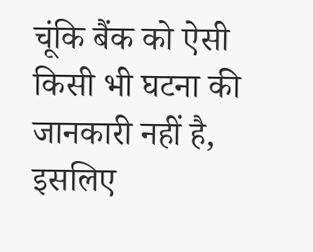चूंकि बैंक को ऐसी किसी भी घटना की जानकारी नहीं है, इसलिए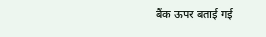बैंक ऊपर बताई गई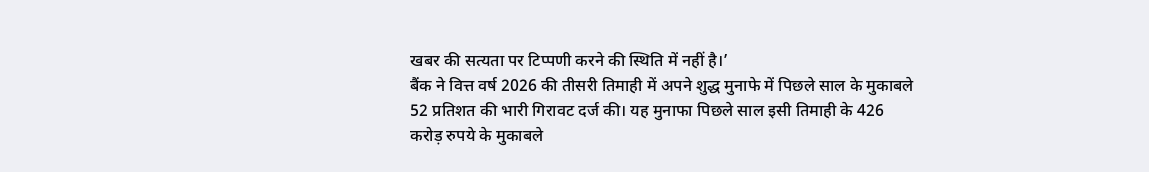खबर की सत्यता पर टिप्पणी करने की स्थिति में नहीं है।’
बैंक ने वित्त वर्ष 2026 की तीसरी तिमाही में अपने शुद्ध मुनाफे में पिछले साल के मुकाबले 52 प्रतिशत की भारी गिरावट दर्ज की। यह मुनाफा पिछले साल इसी तिमाही के 426 करोड़ रुपये के मुकाबले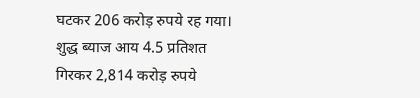घटकर 206 करोड़ रुपये रह गया। शुद्ध ब्याज आय 4.5 प्रतिशत गिरकर 2,814 करोड़ रुपये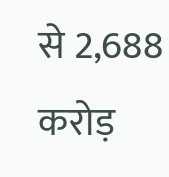से 2,688 करोड़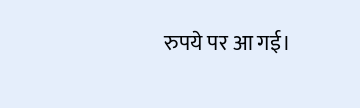रुपये पर आ गई।